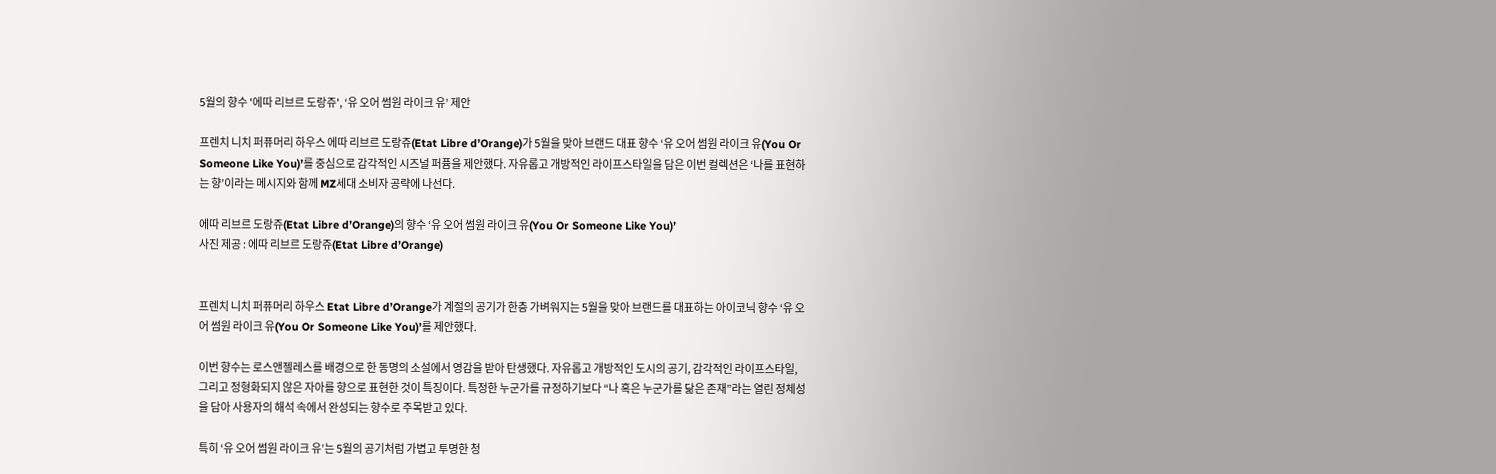5월의 향수 '에따 리브르 도랑쥬', ‘유 오어 썸원 라이크 유’ 제안

프렌치 니치 퍼퓨머리 하우스 에따 리브르 도랑쥬(Etat Libre d’Orange)가 5월을 맞아 브랜드 대표 향수 ‘유 오어 썸원 라이크 유(You Or Someone Like You)’를 중심으로 감각적인 시즈널 퍼퓸을 제안했다. 자유롭고 개방적인 라이프스타일을 담은 이번 컬렉션은 ‘나를 표현하는 향’이라는 메시지와 함께 MZ세대 소비자 공략에 나선다.

에따 리브르 도랑쥬(Etat Libre d’Orange)의 향수 ‘유 오어 썸원 라이크 유(You Or Someone Like You)’
사진 제공 : 에따 리브르 도랑쥬(Etat Libre d’Orange)


프렌치 니치 퍼퓨머리 하우스 Etat Libre d’Orange가 계절의 공기가 한층 가벼워지는 5월을 맞아 브랜드를 대표하는 아이코닉 향수 ‘유 오어 썸원 라이크 유(You Or Someone Like You)’를 제안했다.

이번 향수는 로스앤젤레스를 배경으로 한 동명의 소설에서 영감을 받아 탄생했다. 자유롭고 개방적인 도시의 공기, 감각적인 라이프스타일, 그리고 정형화되지 않은 자아를 향으로 표현한 것이 특징이다. 특정한 누군가를 규정하기보다 “나 혹은 누군가를 닮은 존재”라는 열린 정체성을 담아 사용자의 해석 속에서 완성되는 향수로 주목받고 있다.

특히 ‘유 오어 썸원 라이크 유’는 5월의 공기처럼 가볍고 투명한 청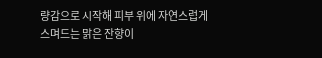량감으로 시작해 피부 위에 자연스럽게 스며드는 맑은 잔향이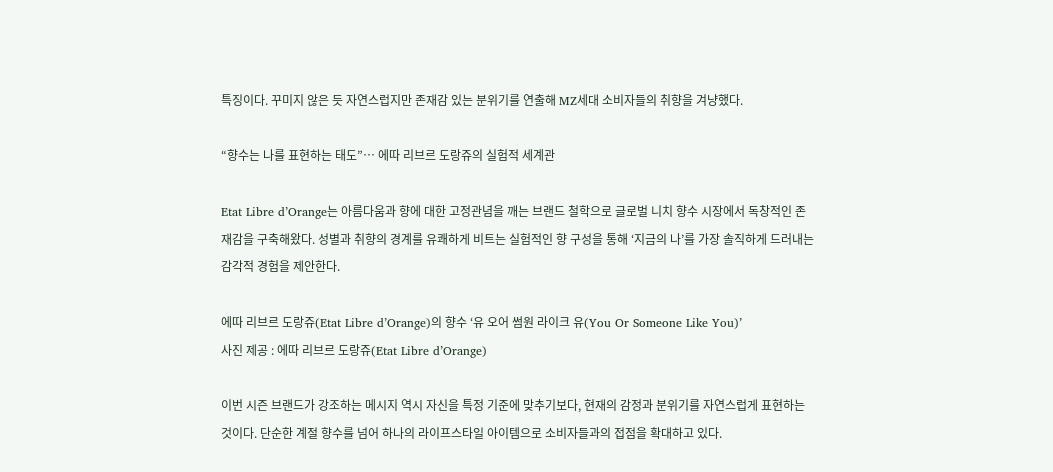특징이다. 꾸미지 않은 듯 자연스럽지만 존재감 있는 분위기를 연출해 MZ세대 소비자들의 취향을 겨냥했다.

“향수는 나를 표현하는 태도”… 에따 리브르 도랑쥬의 실험적 세계관

Etat Libre d’Orange는 아름다움과 향에 대한 고정관념을 깨는 브랜드 철학으로 글로벌 니치 향수 시장에서 독창적인 존재감을 구축해왔다. 성별과 취향의 경계를 유쾌하게 비트는 실험적인 향 구성을 통해 ‘지금의 나’를 가장 솔직하게 드러내는 감각적 경험을 제안한다.

에따 리브르 도랑쥬(Etat Libre d’Orange)의 향수 ‘유 오어 썸원 라이크 유(You Or Someone Like You)’
사진 제공 : 에따 리브르 도랑쥬(Etat Libre d’Orange)

이번 시즌 브랜드가 강조하는 메시지 역시 자신을 특정 기준에 맞추기보다, 현재의 감정과 분위기를 자연스럽게 표현하는 것이다. 단순한 계절 향수를 넘어 하나의 라이프스타일 아이템으로 소비자들과의 접점을 확대하고 있다.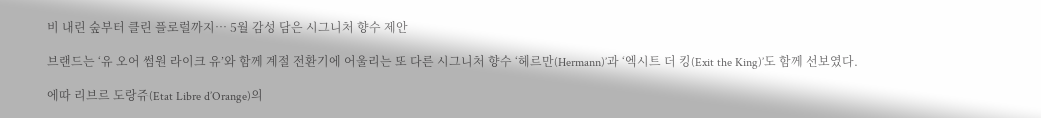비 내린 숲부터 클린 플로럴까지… 5월 감성 담은 시그니처 향수 제안

브랜드는 ‘유 오어 썸원 라이크 유’와 함께 계절 전환기에 어울리는 또 다른 시그니처 향수 ‘헤르만(Hermann)’과 ‘엑시트 더 킹(Exit the King)’도 함께 선보였다.

에따 리브르 도랑쥬(Etat Libre d’Orange)의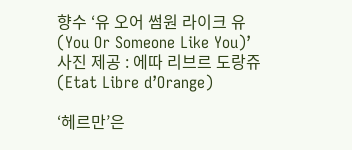향수 ‘유 오어 썸원 라이크 유(You Or Someone Like You)’
사진 제공 : 에따 리브르 도랑쥬(Etat Libre d’Orange)

‘헤르만’은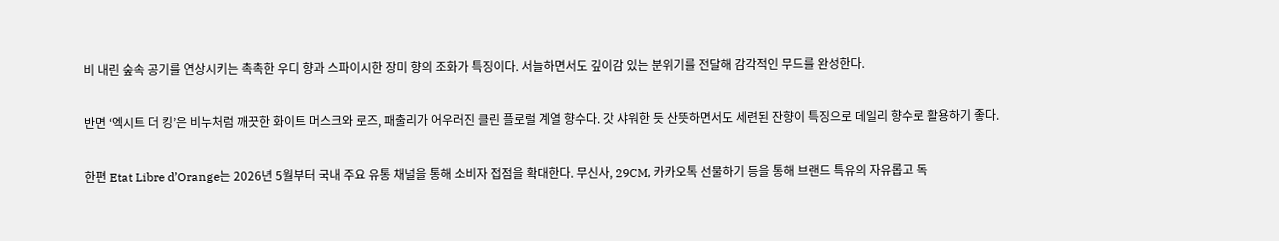비 내린 숲속 공기를 연상시키는 촉촉한 우디 향과 스파이시한 장미 향의 조화가 특징이다. 서늘하면서도 깊이감 있는 분위기를 전달해 감각적인 무드를 완성한다.

반면 ‘엑시트 더 킹’은 비누처럼 깨끗한 화이트 머스크와 로즈, 패출리가 어우러진 클린 플로럴 계열 향수다. 갓 샤워한 듯 산뜻하면서도 세련된 잔향이 특징으로 데일리 향수로 활용하기 좋다.

한편 Etat Libre d’Orange는 2026년 5월부터 국내 주요 유통 채널을 통해 소비자 접점을 확대한다. 무신사, 29CM, 카카오톡 선물하기 등을 통해 브랜드 특유의 자유롭고 독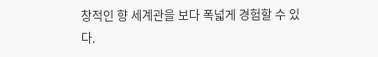창적인 향 세계관을 보다 폭넓게 경험할 수 있다.